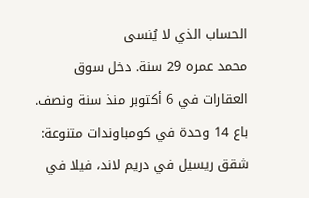الحساب الذي لا يُنسى
محمد عمره 29 سنة. دخل سوق العقارات في 6 أكتوبر منذ سنة ونصف. باع 14 وحدة في كومباوندات متنوعة: شقق ريسيل في دريم لاند، فيلا في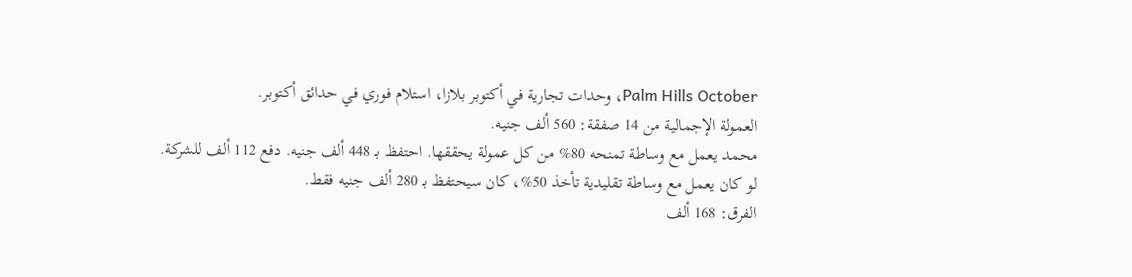Palm Hills October، وحدات تجارية في أكتوبر بلازا، استلام فوري في حدائق أكتوبر.
العمولة الإجمالية من 14 صفقة: 560 ألف جنيه.
محمد يعمل مع وساطة تمنحه 80% من كل عمولة يحققها. احتفظ بـ 448 ألف جنيه. دفع 112 ألف للشركة.
لو كان يعمل مع وساطة تقليدية تأخذ 50%، كان سيحتفظ بـ 280 ألف جنيه فقط.
الفرق: 168 ألف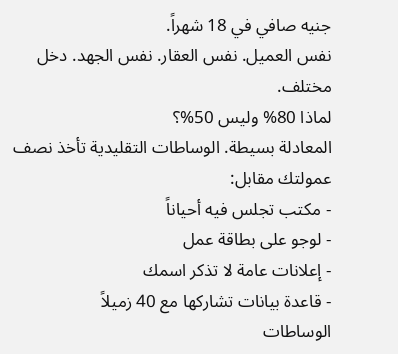جنيه صافي في 18 شهراً.
نفس العميل. نفس العقار. نفس الجهد. دخل مختلف.
لماذا 80% وليس 50%؟
المعادلة بسيطة. الوساطات التقليدية تأخذ نصف عمولتك مقابل:
- مكتب تجلس فيه أحياناً
- لوجو على بطاقة عمل
- إعلانات عامة لا تذكر اسمك
- قاعدة بيانات تشاركها مع 40 زميلاً
الوساطات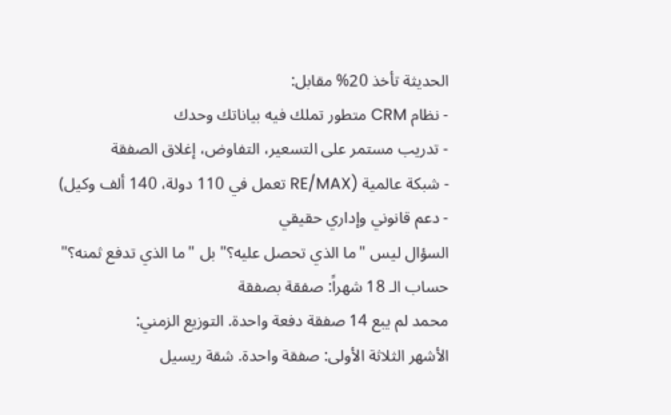الحديثة تأخذ 20% مقابل:
- نظام CRM متطور تملك فيه بياناتك وحدك
- تدريب مستمر على التسعير، التفاوض، إغلاق الصفقة
- شبكة عالمية (RE/MAX تعمل في 110 دولة، 140 ألف وكيل)
- دعم قانوني وإداري حقيقي
السؤال ليس "ما الذي تحصل عليه؟" بل "ما الذي تدفع ثمنه؟"
حساب الـ 18 شهراً: صفقة بصفقة
محمد لم يبع 14 صفقة دفعة واحدة. التوزيع الزمني:
الأشهر الثلاثة الأولى: صفقة واحدة. شقة ريسيل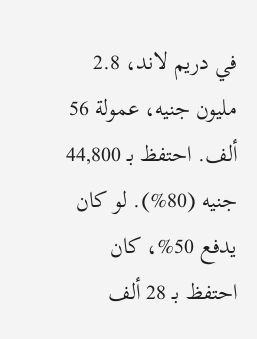في دريم لاند، 2.8 مليون جنيه، عمولة 56 ألف. احتفظ بـ 44,800 جنيه (80%). لو كان يدفع 50%، كان احتفظ بـ 28 ألف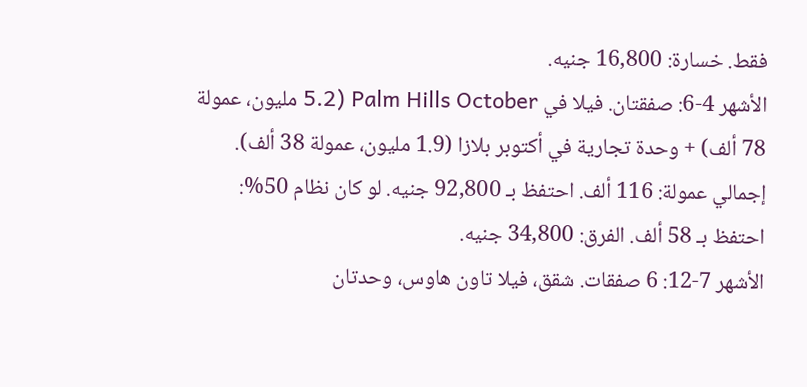فقط. خسارة: 16,800 جنيه.
الأشهر 4-6: صفقتان. فيلا في Palm Hills October (5.2 مليون، عمولة 78 ألف) + وحدة تجارية في أكتوبر بلازا (1.9 مليون، عمولة 38 ألف). إجمالي عمولة: 116 ألف. احتفظ بـ 92,800 جنيه. لو كان نظام 50%: احتفظ بـ 58 ألف. الفرق: 34,800 جنيه.
الأشهر 7-12: 6 صفقات. شقق، فيلا تاون هاوس، وحدتان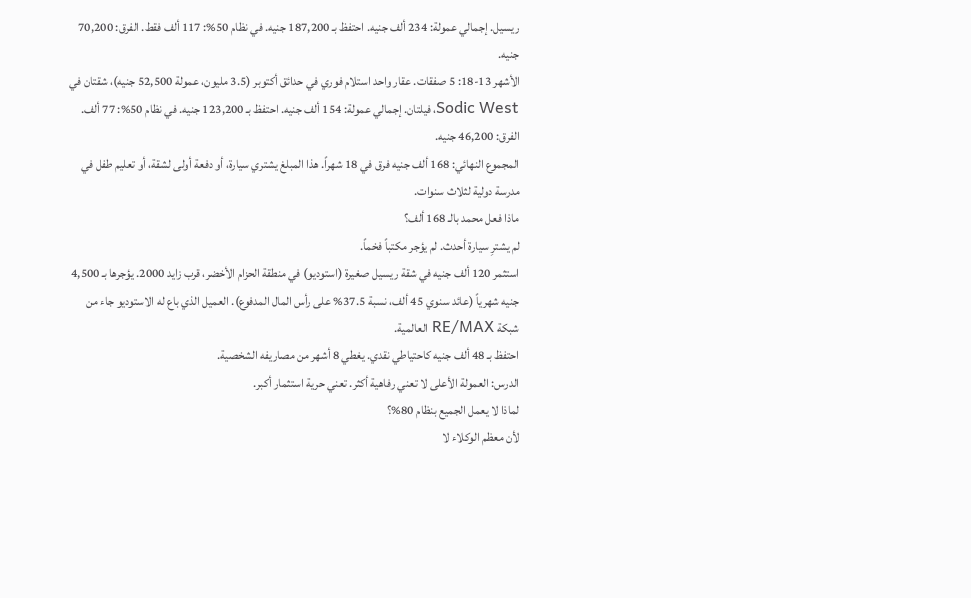ريسيل. إجمالي عمولة: 234 ألف جنيه. احتفظ بـ 187,200 جنيه. في نظام 50%: 117 ألف فقط. الفرق: 70,200 جنيه.
الأشهر 13-18: 5 صفقات. عقار واحد استلام فوري في حدائق أكتوبر (3.5 مليون، عمولة 52,500 جنيه)، شقتان في Sodic West، فيلتان. إجمالي عمولة: 154 ألف جنيه. احتفظ بـ 123,200 جنيه. في نظام 50%: 77 ألف. الفرق: 46,200 جنيه.
المجموع النهائي: 168 ألف جنيه فرق في 18 شهراً. هذا المبلغ يشتري سيارة، أو دفعة أولى لشقة، أو تعليم طفل في مدرسة دولية لثلاث سنوات.
ماذا فعل محمد بالـ 168 ألف؟
لم يشترِ سيارة أحدث. لم يؤجر مكتباً فخماً.
استثمر 120 ألف جنيه في شقة ريسيل صغيرة (استوديو) في منطقة الحزام الأخضر، قرب زايد 2000. يؤجرها بـ 4,500 جنيه شهرياً (عائد سنوي 45 ألف، نسبة 37.5% على رأس المال المدفوع). العميل الذي باع له الاستوديو جاء من شبكة RE/MAX العالمية.
احتفظ بـ 48 ألف جنيه كاحتياطي نقدي. يغطي 8 أشهر من مصاريفه الشخصية.
الدرس: العمولة الأعلى لا تعني رفاهية أكثر. تعني حرية استثمار أكبر.
لماذا لا يعمل الجميع بنظام 80%؟
لأن معظم الوكلاء لا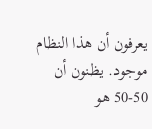يعرفون أن هذا النظام موجود. يظنون أن 50-50 هو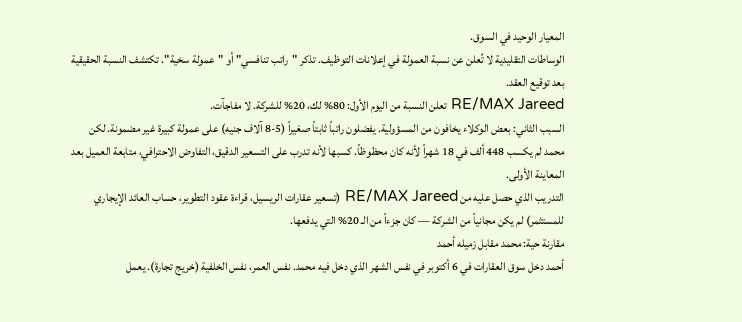المعيار الوحيد في السوق.
الوساطات التقليدية لا تُعلن عن نسبة العمولة في إعلانات التوظيف. تذكر "راتب تنافسي" أو "عمولة سخية". تكتشف النسبة الحقيقية بعد توقيع العقد.
RE/MAX Jareed تعلن النسبة من اليوم الأول: 80% لك، 20% للشركة. لا مفاجآت.
السبب الثاني: بعض الوكلاء يخافون من المسؤولية. يفضلون راتباً ثابتاً صغيراً (5-8 آلاف جنيه) على عمولة كبيرة غير مضمونة. لكن محمد لم يكسب 448 ألف في 18 شهراً لأنه كان محظوظاً. كسبها لأنه تدرب على التسعير الدقيق، التفاوض الاحترافي، متابعة العميل بعد المعاينة الأولى.
التدريب الذي حصل عليه من RE/MAX Jareed (تسعير عقارات الريسيل، قراءة عقود التطوير، حساب العائد الإيجاري للمستثمر) لم يكن مجانياً من الشركة — كان جزءاً من الـ 20% التي يدفعها.
مقارنة حية: محمد مقابل زميله أحمد
أحمد دخل سوق العقارات في 6 أكتوبر في نفس الشهر الذي دخل فيه محمد. نفس العمر، نفس الخلفية (خريج تجارة). يعمل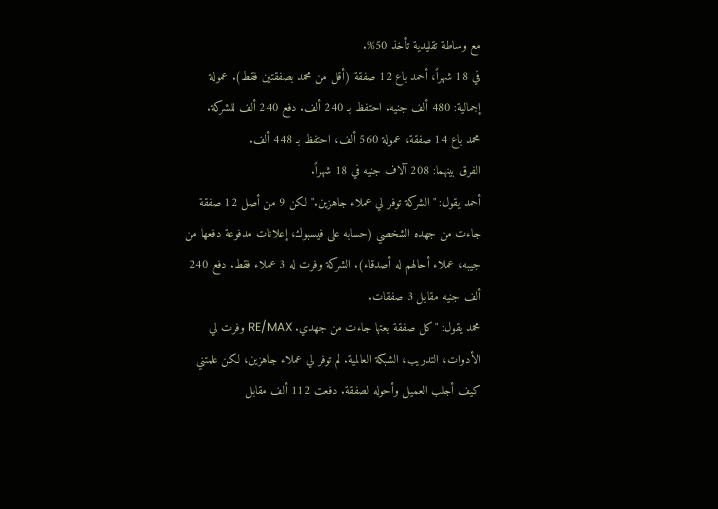مع وساطة تقليدية تأخذ 50%.
في 18 شهراً، أحمد باع 12 صفقة (أقل من محمد بصفقتين فقط). عمولة إجمالية: 480 ألف جنيه. احتفظ بـ 240 ألف. دفع 240 ألف للشركة.
محمد باع 14 صفقة، عمولة 560 ألف، احتفظ بـ 448 ألف.
الفرق بينهما: 208 آلاف جنيه في 18 شهراً.
أحمد يقول: "الشركة توفر لي عملاء جاهزين." لكن 9 من أصل 12 صفقة جاءت من جهده الشخصي (حسابه على فيسبوك، إعلانات مدفوعة دفعها من جيبه، عملاء أحالهم له أصدقاء). الشركة وفرت له 3 عملاء فقط. دفع 240 ألف جنيه مقابل 3 صفقات.
محمد يقول: "كل صفقة بعتها جاءت من جهدي. RE/MAX وفرت لي الأدوات، التدريب، الشبكة العالمية. لم توفر لي عملاء جاهزين، لكن علمتني كيف أجلب العميل وأحوله لصفقة. دفعت 112 ألف مقابل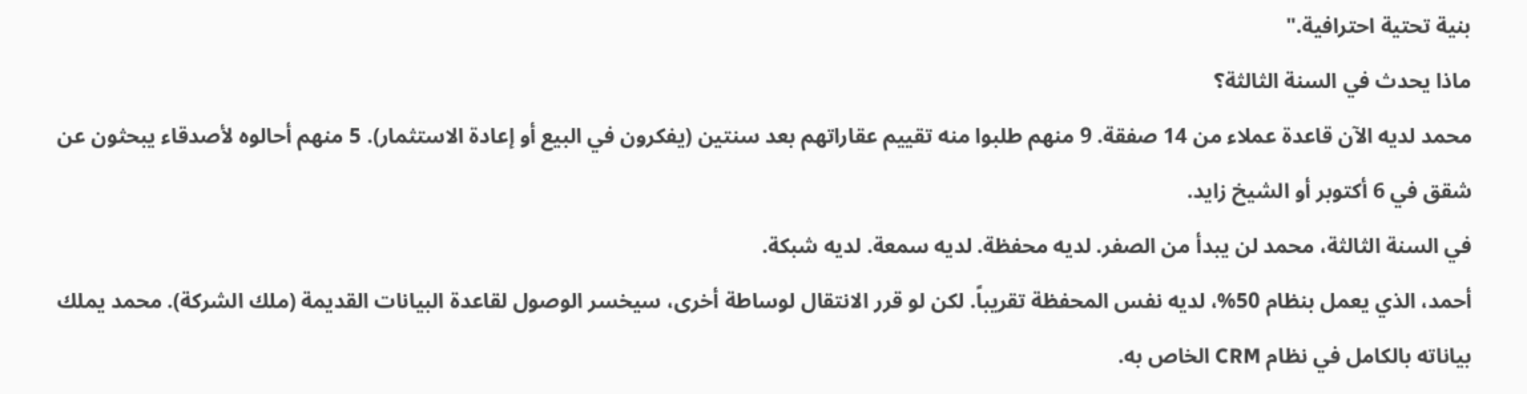بنية تحتية احترافية."
ماذا يحدث في السنة الثالثة؟
محمد لديه الآن قاعدة عملاء من 14 صفقة. 9 منهم طلبوا منه تقييم عقاراتهم بعد سنتين (يفكرون في البيع أو إعادة الاستثمار). 5 منهم أحالوه لأصدقاء يبحثون عن شقق في 6 أكتوبر أو الشيخ زايد.
في السنة الثالثة، محمد لن يبدأ من الصفر. لديه محفظة. لديه سمعة. لديه شبكة.
أحمد، الذي يعمل بنظام 50%، لديه نفس المحفظة تقريباً. لكن لو قرر الانتقال لوساطة أخرى، سيخسر الوصول لقاعدة البيانات القديمة (ملك الشركة). محمد يملك بياناته بالكامل في نظام CRM الخاص به.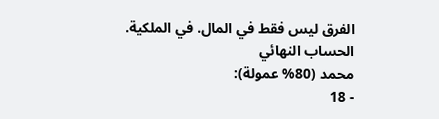الفرق ليس فقط في المال. في الملكية.
الحساب النهائي
محمد (80% عمولة):
- 18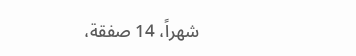شهراً، 14 صفقة،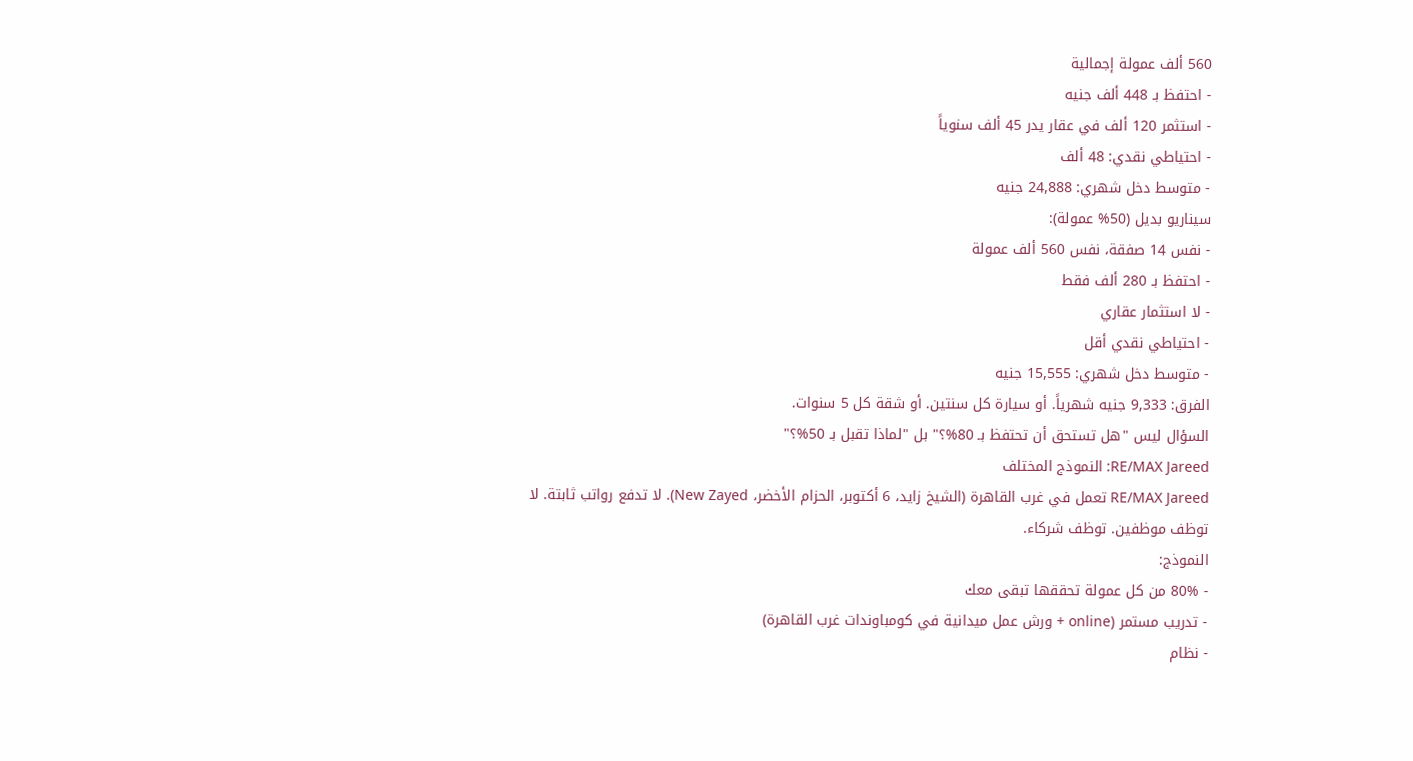560 ألف عمولة إجمالية
- احتفظ بـ 448 ألف جنيه
- استثمر 120 ألف في عقار يدر 45 ألف سنوياً
- احتياطي نقدي: 48 ألف
- متوسط دخل شهري: 24,888 جنيه
سيناريو بديل (50% عمولة):
- نفس 14 صفقة، نفس 560 ألف عمولة
- احتفظ بـ 280 ألف فقط
- لا استثمار عقاري
- احتياطي نقدي أقل
- متوسط دخل شهري: 15,555 جنيه
الفرق: 9,333 جنيه شهرياً. أو سيارة كل سنتين. أو شقة كل 5 سنوات.
السؤال ليس "هل تستحق أن تحتفظ بـ 80%؟" بل "لماذا تقبل بـ 50%؟"
RE/MAX Jareed: النموذج المختلف
RE/MAX Jareed تعمل في غرب القاهرة (الشيخ زايد، 6 أكتوبر، الحزام الأخضر، New Zayed). لا تدفع رواتب ثابتة. لا توظف موظفين. توظف شركاء.
النموذج:
- 80% من كل عمولة تحققها تبقى معك
- تدريب مستمر (online + ورش عمل ميدانية في كومباوندات غرب القاهرة)
- نظام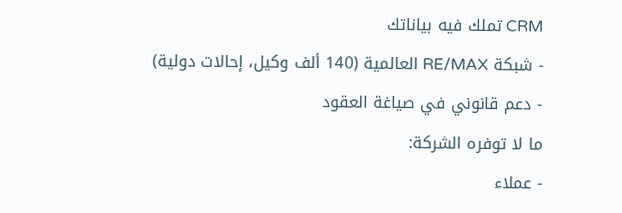CRM تملك فيه بياناتك
- شبكة RE/MAX العالمية (140 ألف وكيل، إحالات دولية)
- دعم قانوني في صياغة العقود
ما لا توفره الشركة:
- عملاء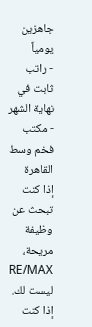جاهزين يومياً
- راتب ثابت في نهاية الشهر
- مكتب فخم وسط القاهرة
إذا كنت تبحث عن وظيفة مريحة، RE/MAX ليست لك. إذا كنت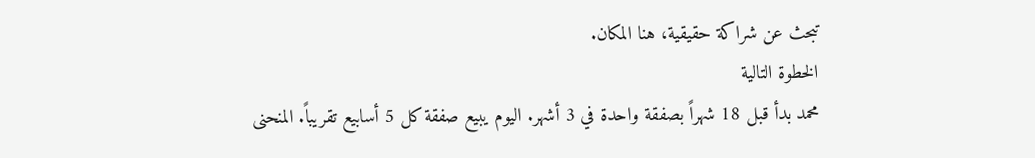تبحث عن شراكة حقيقية، هنا المكان.
الخطوة التالية
محمد بدأ قبل 18 شهراً بصفقة واحدة في 3 أشهر. اليوم يبيع صفقة كل 5 أسابيع تقريباً. المنحنى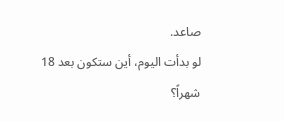صاعد.
لو بدأت اليوم، أين ستكون بعد 18 شهراً؟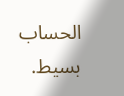الحساب بسيط.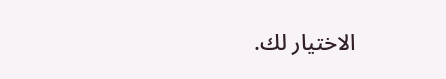الاختيار لك.